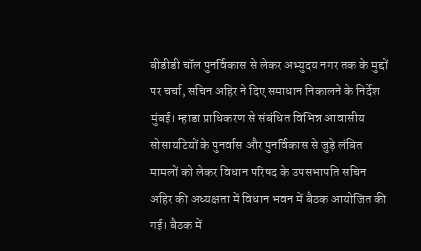बीडीडी चॉल पुनर्विकास से लेकर अभ्युदय नगर तक के मुद्दों पर चर्चा, सचिन अहिर ने दिए समाधान निकालने के निर्देश
मुंबई। म्हाडा प्राधिकरण से संबंधित विभिन्न आवासीय सोसायटियों के पुनर्वास और पुनर्विकास से जुड़े लंबित मामलों को लेकर विधान परिषद के उपसभापति सचिन अहिर की अध्यक्षता में विधान भवन में बैठक आयोजित की गई। बैठक में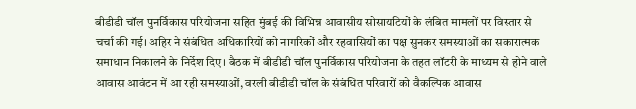बीडीडी चॉल पुनर्विकास परियोजना सहित मुंबई की विभिन्न आवासीय सोसायटियों के लंबित मामलों पर विस्तार से चर्चा की गई। अहिर ने संबंधित अधिकारियों को नागरिकों और रहवासियों का पक्ष सुनकर समस्याओं का सकारात्मक समाधान निकालने के निर्देश दिए। बैठक में बीडीडी चॉल पुनर्विकास परियोजना के तहत लॉटरी के माध्यम से होने वाले आवास आवंटन में आ रही समस्याओं, वरली बीडीडी चॉल के संबंधित परिवारों को वैकल्पिक आवास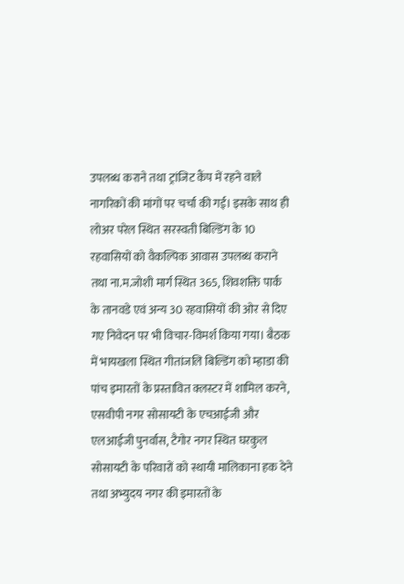उपलब्ध कराने तथा ट्रांजिट कैंप में रहने वाले नागरिकों की मांगों पर चर्चा की गई। इसके साथ ही लोअर परेल स्थित सरस्वती बिल्डिंग के 10 रहवासियों को वैकल्पिक आवास उपलब्ध कराने तथा ना.म.जोशी मार्ग स्थित 365, शिवशक्ति पार्क के तानवडे एवं अन्य 30 रहवासियों की ओर से दिए गए निवेदन पर भी विचार-विमर्श किया गया। बैठक में भायखला स्थित गीतांजलि बिल्डिंग को म्हाडा की पांच इमारतों के प्रस्तावित क्लस्टर में शामिल करने, एसवीपी नगर सोसायटी के एचआईजी और एलआईजी पुनर्वास, टैगोर नगर स्थित घरकुल सोसायटी के परिवारों को स्थायी मालिकाना हक देने तथा अभ्युदय नगर की इमारतों के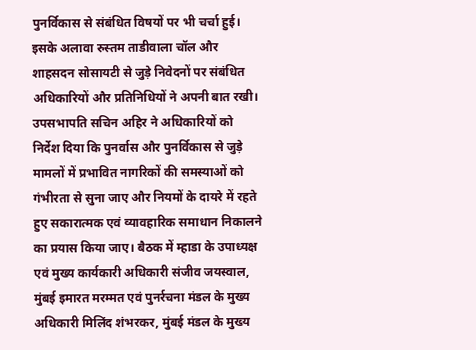पुनर्विकास से संबंधित विषयों पर भी चर्चा हुई। इसके अलावा रुस्तम ताडीवाला चॉल और शाहसदन सोसायटी से जुड़े निवेदनों पर संबंधित अधिकारियों और प्रतिनिधियों ने अपनी बात रखी। उपसभापति सचिन अहिर ने अधिकारियों को निर्देश दिया कि पुनर्वास और पुनर्विकास से जुड़े मामलों में प्रभावित नागरिकों की समस्याओं को गंभीरता से सुना जाए और नियमों के दायरे में रहते हुए सकारात्मक एवं व्यावहारिक समाधान निकालने का प्रयास किया जाए। बैठक में म्हाडा के उपाध्यक्ष एवं मुख्य कार्यकारी अधिकारी संजीव जयस्वाल, मुंबई इमारत मरम्मत एवं पुनर्रचना मंडल के मुख्य अधिकारी मिलिंद शंभरकर, मुंबई मंडल के मुख्य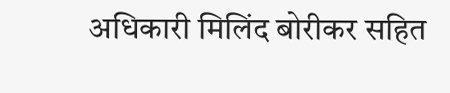अधिकारी मिलिंद बोरीकर सहित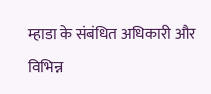म्हाडा के संबंधित अधिकारी और विभिन्न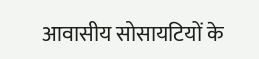आवासीय सोसायटियों के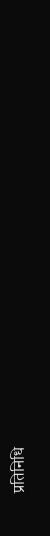प्रतिनिधि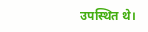उपस्थित थे।